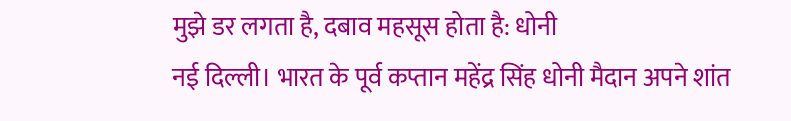मुझे डर लगता है, दबाव महसूस होता है: धोनी
नई दिल्ली। भारत के पूर्व कप्तान महेंद्र सिंह धोनी मैदान अपने शांत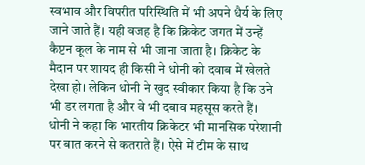स्वभाव और विपरीत परिस्थिति में भी अपने धैर्य के लिए जाने जाते हैं। यही वजह है कि क्रिकेट जगत में उन्हें कैप्टन कूल के नाम से भी जाना जाता है। क्रिकेट के मैदान पर शायद ही किसी ने धोनी को दवाब में खेलते देखा हो। लेकिन धोनी ने खुद स्वीकार किया है कि उने भी डर लगता है और वे भी दबाव महसूस करते हैं।
धोनी ने कहा कि भारतीय क्रिकेटर भी मानसिक परेशानी पर बात करने से कतराते हैं। ऐसे में टीम के साथ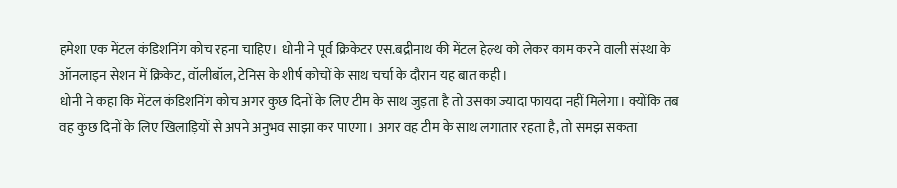हमेशा एक मेंटल कंडिशनिंग कोच रहना चाहिए। धोनी ने पूर्व क्रिकेटर एस.बद्रीनाथ की मेंटल हेल्थ को लेकर काम करने वाली संस्था के ऑनलाइन सेशन में क्रिकेट, वॉलीबॉल, टेनिस के शीर्ष कोचों के साथ चर्चा के दौरान यह बात कही।
धोनी ने कहा कि मेंटल कंडिशनिंग कोच अगर कुछ दिनों के लिए टीम के साथ जुड़ता है तो उसका ज्यादा फायदा नहीं मिलेगा। क्योंकि तब वह कुछ दिनों के लिए खिलाड़ियों से अपने अनुभव साझा कर पाएगा। अगर वह टीम के साथ लगातार रहता है, तो समझ सकता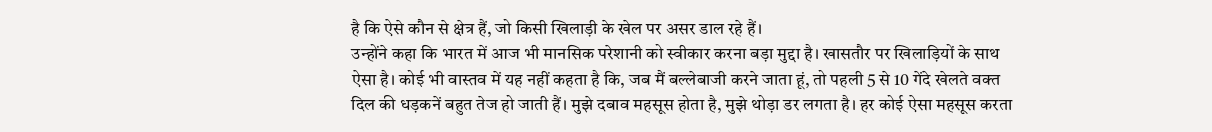है कि ऐसे कौन से क्षेत्र हैं, जो किसी खिलाड़ी के खेल पर असर डाल रहे हैं।
उन्होंने कहा कि भारत में आज भी मानसिक परेशानी को स्वीकार करना बड़ा मुद्दा है। खासतौर पर खिलाड़ियों के साथ ऐसा है। कोई भी वास्तव में यह नहीं कहता है कि, जब मैं बल्लेबाजी करने जाता हूं, तो पहली 5 से 10 गेंदे खेलते वक्त दिल की धड़कनें बहुत तेज हो जाती हैं। मुझे दबाव महसूस होता है, मुझे थोड़ा डर लगता है। हर कोई ऐसा महसूस करता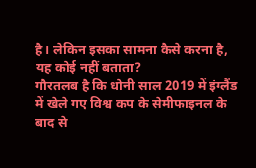है। लेकिन इसका सामना कैसे करना है, यह कोई नहीं बताता?
गौरतलब है कि धोनी साल 2019 में इंग्लैंड में खेले गए विश्व कप के सेमीफाइनल के बाद से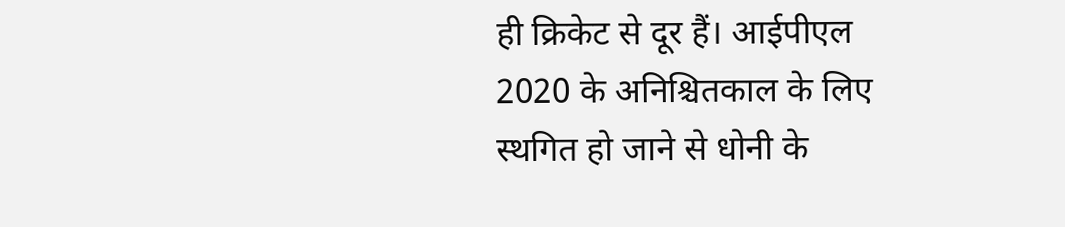ही क्रिकेट से दूर हैं। आईपीएल 2020 के अनिश्चितकाल के लिए स्थगित हो जाने से धोनी के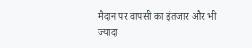मैदान पर वापसी का इंतजार और भी ज्यादा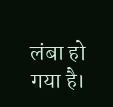लंबा हो गया है।